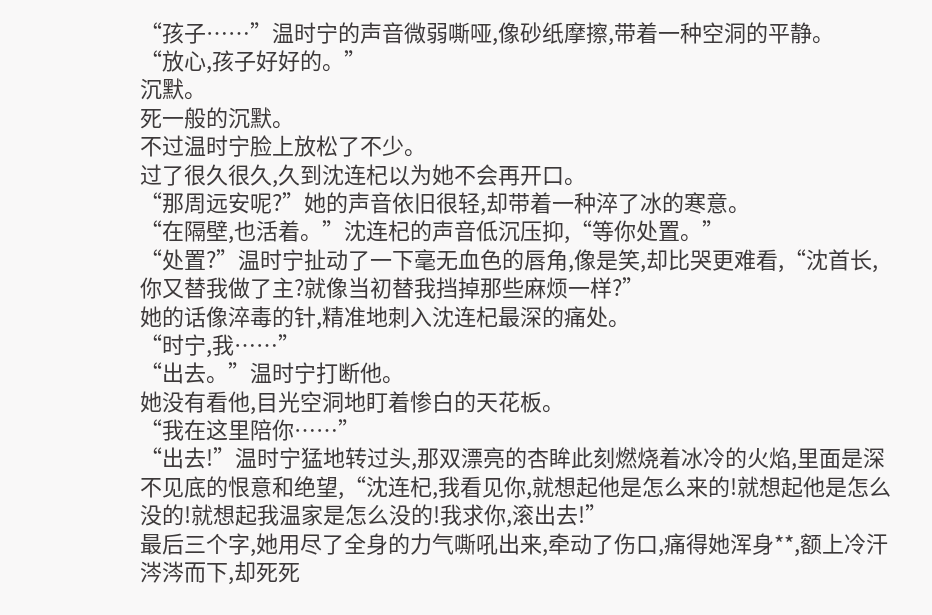“孩子……”温时宁的声音微弱嘶哑,像砂纸摩擦,带着一种空洞的平静。
“放心,孩子好好的。”
沉默。
死一般的沉默。
不过温时宁脸上放松了不少。
过了很久很久,久到沈连杞以为她不会再开口。
“那周远安呢?”她的声音依旧很轻,却带着一种淬了冰的寒意。
“在隔壁,也活着。”沈连杞的声音低沉压抑,“等你处置。”
“处置?”温时宁扯动了一下毫无血色的唇角,像是笑,却比哭更难看,“沈首长,你又替我做了主?就像当初替我挡掉那些麻烦一样?”
她的话像淬毒的针,精准地刺入沈连杞最深的痛处。
“时宁,我……”
“出去。”温时宁打断他。
她没有看他,目光空洞地盯着惨白的天花板。
“我在这里陪你……”
“出去!”温时宁猛地转过头,那双漂亮的杏眸此刻燃烧着冰冷的火焰,里面是深不见底的恨意和绝望,“沈连杞,我看见你,就想起他是怎么来的!就想起他是怎么没的!就想起我温家是怎么没的!我求你,滚出去!”
最后三个字,她用尽了全身的力气嘶吼出来,牵动了伤口,痛得她浑身**,额上冷汗涔涔而下,却死死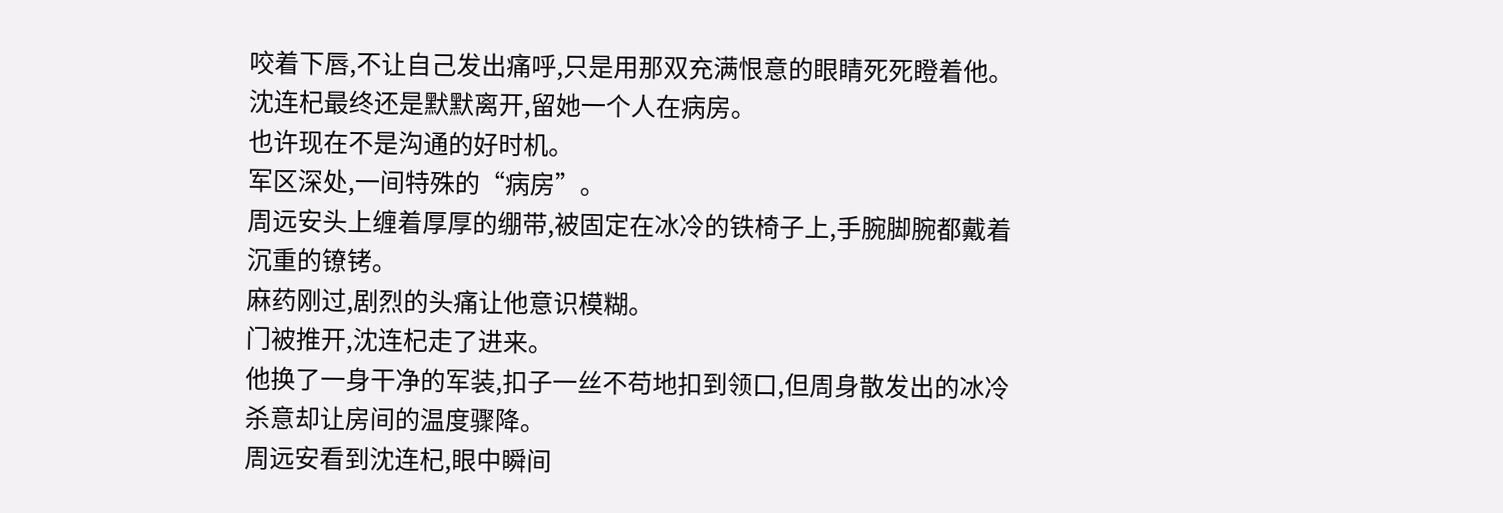咬着下唇,不让自己发出痛呼,只是用那双充满恨意的眼睛死死瞪着他。
沈连杞最终还是默默离开,留她一个人在病房。
也许现在不是沟通的好时机。
军区深处,一间特殊的“病房”。
周远安头上缠着厚厚的绷带,被固定在冰冷的铁椅子上,手腕脚腕都戴着沉重的镣铐。
麻药刚过,剧烈的头痛让他意识模糊。
门被推开,沈连杞走了进来。
他换了一身干净的军装,扣子一丝不苟地扣到领口,但周身散发出的冰冷杀意却让房间的温度骤降。
周远安看到沈连杞,眼中瞬间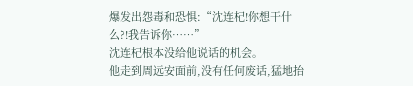爆发出怨毒和恐惧:“沈连杞!你想干什么?!我告诉你……”
沈连杞根本没给他说话的机会。
他走到周远安面前,没有任何废话,猛地抬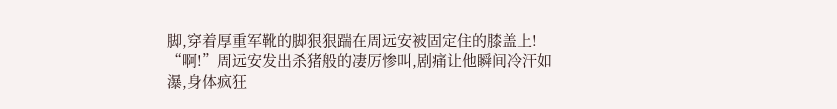脚,穿着厚重军靴的脚狠狠踹在周远安被固定住的膝盖上!
“啊!”周远安发出杀猪般的凄厉惨叫,剧痛让他瞬间冷汗如瀑,身体疯狂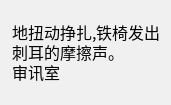地扭动挣扎,铁椅发出刺耳的摩擦声。
审讯室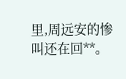里,周远安的惨叫还在回**。